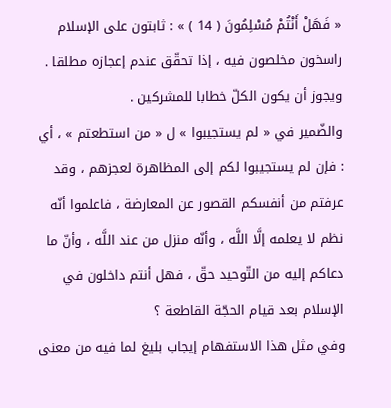« فَهَلْ أَنْتُمْ مُسْلِمُونَ ( 14 ) » : ثابتون على الإسلام راسخون مخلصون فيه ، إذا تحقّق عندم إعجازه مطلقا .
ويجوز أن يكون الكلّ خطابا للمشركين .
والضّمير في « لم يستجيبوا » ل « من استطعتم » ، أي : فإن لم يستجيبوا لكم إلى المظاهرة لعجزهم ، وقد عرفتم من أنفسكم القصور عن المعارضة ، فاعلموا أنّه نظم لا يعلمه إلَّا اللَّه ، وأنّه منزل من عند اللَّه ، وأنّ ما دعاكم إليه من التّوحيد حقّ ، فهل أنتم داخلون في الإسلام بعد قيام الحجّة القاطعة ؟
وفي مثل هذا الاستفهام إيجاب بليغ لما فيه من معنى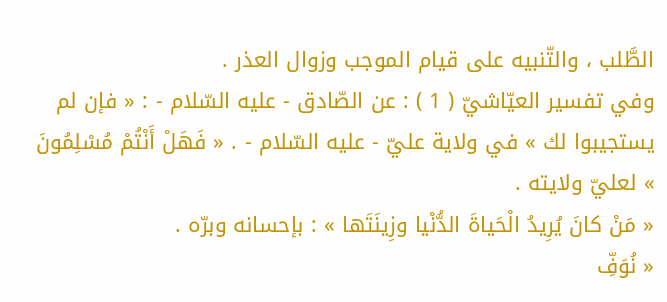الطَّلب ، والتّنبيه على قيام الموجب وزوال العذر .
وفي تفسير العيّاشيّ ( 1 ) : عن الصّادق - عليه السّلام - : « فإن لم يستجيبوا لك » في ولاية عليّ - عليه السّلام - . « فَهَلْ أَنْتُمْ مُسْلِمُونَ » لعليّ ولايته .
« مَنْ كانَ يُرِيدُ الْحَياةَ الدُّنْيا وزِينَتَها » : بإحسانه وبرّه .
« نُوَفِّ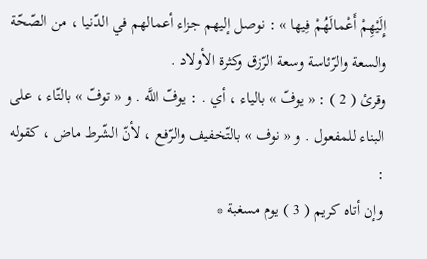إِلَيْهِمْ أَعْمالَهُمْ فِيها » : نوصل إليهم جزاء أعمالهم في الدّنيا ، من الصّحّة والسعة والرّئاسة وسعة الرّزق وكثرة الأولاد .
وقرئ ( 2 ) : « يوفّ » بالياء ، أي . : يوفّ اللَّه . و « توفّ » بالتّاء ، على البناء للمفعول . و « نوف » بالتّخفيف والرّفع ، لأنّ الشّرط ماض ، كقوله :
وإن أتاه كريم ( 3 ) يوم مسغبة *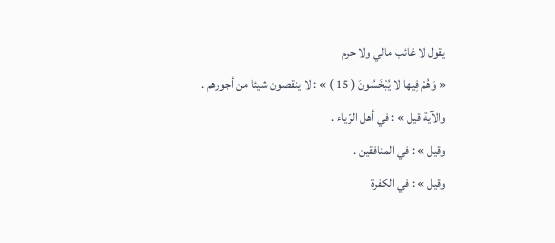يقول لا غائب مالي ولا حرم
« وَهُمْ فِيها لا يُبْخَسُونَ ( 15 ) » : لا ينقصون شيئا من أجورهم .
والآية قيل » : في أهل الرّياء .
وقيل » : في المنافقين .
وقيل » : في الكفرة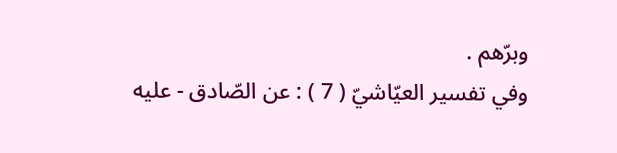وبرّهم .
وفي تفسير العيّاشيّ ( 7 ) : عن الصّادق - عليه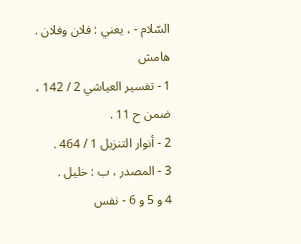السّلام - ، يعني : فلان وفلان .
هامش
1 - تفسير العياشي 2 / 142 ، ضمن ح 11 .
2 - أنوار التنزيل 1 / 464 .
3 - المصدر ، ب : خليل .
4 و 5 و 6 - نفس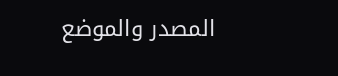المصدر والموضع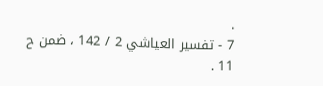.
7 - تفسير العياشي 2 / 142 ، ضمن ح 11 .